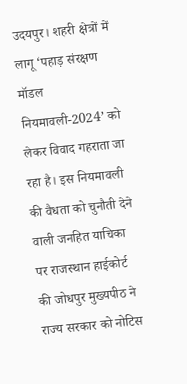उदयपुर। शहरी क्षेत्रों में लागू ‘पहाड़ संरक्षण मॉडल नियमावली-2024’ को लेकर विवाद गहराता जा रहा है। इस नियमावली की वैधता को चुनौती देने वाली जनहित याचिका पर राजस्थान हाईकोर्ट की जोधपुर मुख्यपीठ ने राज्य सरकार को नोटिस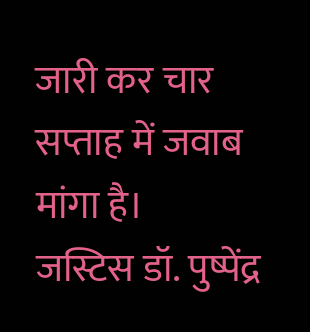जारी कर चार सप्ताह में जवाब मांगा है।
जस्टिस डॉ. पुष्पेंद्र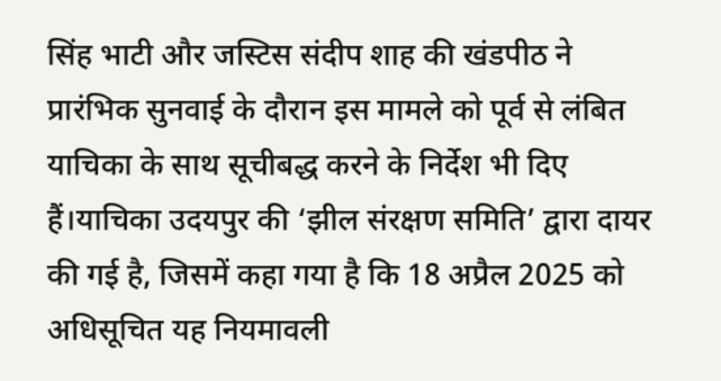सिंह भाटी और जस्टिस संदीप शाह की खंडपीठ ने प्रारंभिक सुनवाई के दौरान इस मामले को पूर्व से लंबित याचिका के साथ सूचीबद्ध करने के निर्देश भी दिए हैं।याचिका उदयपुर की ‘झील संरक्षण समिति’ द्वारा दायर की गई है, जिसमें कहा गया है कि 18 अप्रैल 2025 को अधिसूचित यह नियमावली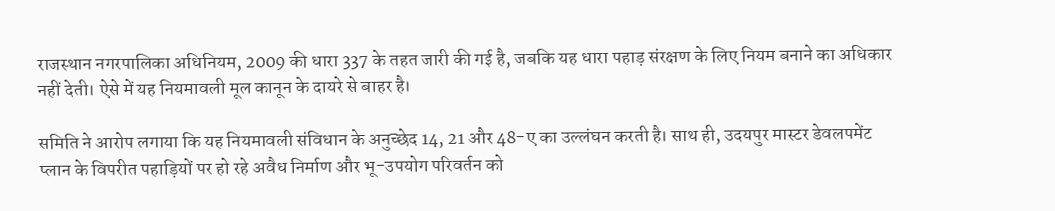राजस्थान नगरपालिका अधिनियम, 2009 की धारा 337 के तहत जारी की गई है, जबकि यह धारा पहाड़ संरक्षण के लिए नियम बनाने का अधिकार नहीं देती। ऐसे में यह नियमावली मूल कानून के दायरे से बाहर है।

समिति ने आरोप लगाया कि यह नियमावली संविधान के अनुच्छेद 14, 21 और 48-ए का उल्लंघन करती है। साथ ही, उदयपुर मास्टर डेवलपमेंट प्लान के विपरीत पहाड़ियों पर हो रहे अवैध निर्माण और भू-उपयोग परिवर्तन को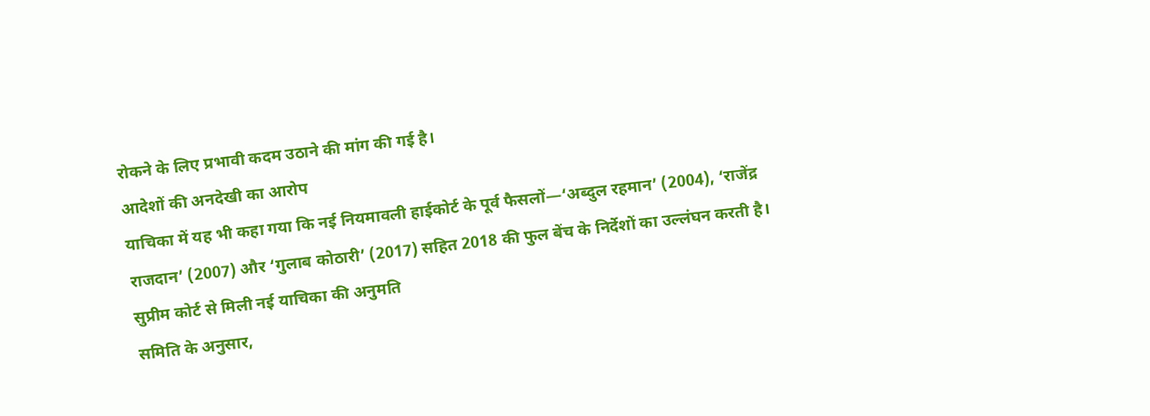रोकने के लिए प्रभावी कदम उठाने की मांग की गई है।
आदेशों की अनदेखी का आरोप
याचिका में यह भी कहा गया कि नई नियमावली हाईकोर्ट के पूर्व फैसलों—‘अब्दुल रहमान’ (2004), ‘राजेंद्र राजदान’ (2007) और ‘गुलाब कोठारी’ (2017) सहित 2018 की फुल बेंच के निर्देशों का उल्लंघन करती है।
सुप्रीम कोर्ट से मिली नई याचिका की अनुमति
समिति के अनुसार,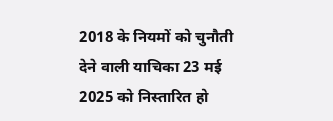2018 के नियमों को चुनौती देने वाली याचिका 23 मई 2025 को निस्तारित हो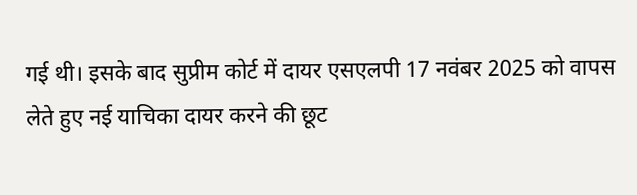गई थी। इसके बाद सुप्रीम कोर्ट में दायर एसएलपी 17 नवंबर 2025 को वापस लेते हुए नई याचिका दायर करने की छूट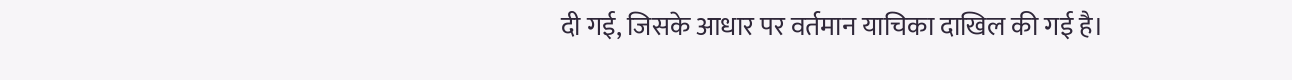दी गई, जिसके आधार पर वर्तमान याचिका दाखिल की गई है।